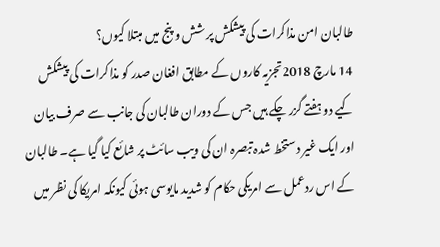طالبان امن مذاکرات کی پیشکش پر شش و پنج میں مبتلا کیوں؟
14 مارچ 2018تجزیہ کاروں کے مطابق افغان صدر کو مذاکرات کی پیشکش کیے دو ہفتے گزر چکے ہیں جس کے دوران طالبان کی جانب سے صرف بیان اور ایک غیر دستخط شدہ تبصرہ ان کی ویب سائٹ پر شائع کیا گیا ہے۔ طالبان کے اس ردعمل سے امریکی حکام کو شدید مایوسی ہوئی کیونکہ امریکا کی نظر میں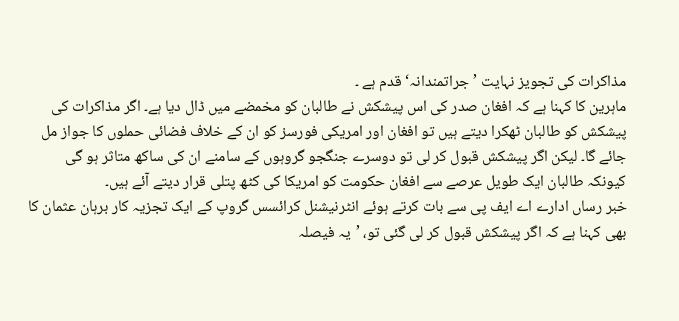مذاکرات کی تجویز نہایت ’جراتمندانہ‘ قدم ہے ۔
ماہرین کا کہنا ہے کہ افغان صدر کی اس پیشکش نے طالبان کو مخمضے میں ڈال دیا ہے۔ اگر مذاکرات کی پیشکش کو طالبان ٹھکرا دیتے ہیں تو افغان اور امریکی فورسز کو ان کے خلاف فضائی حملوں کا جواز مل جائے گا۔ لیکن اگر پیشکش قبول کر لی تو دوسرے جنگجو گروہوں کے سامنے ان کی ساکھ متاثر ہو گی کیونکہ طالبان ایک طویل عرصے سے افغان حکومت کو امریکا کی کٹھ پتلی قرار دیتے آئے ہیں۔
خبر رساں ادارے اے ایف پی سے بات کرتے ہوئے انٹرنیشنل کرائسس گروپ کے ایک تجزیہ کار برہان عثمان کا بھی کہنا ہے کہ اگر پیشکش قبول کر لی گئی تو، ’یہ فیصلہ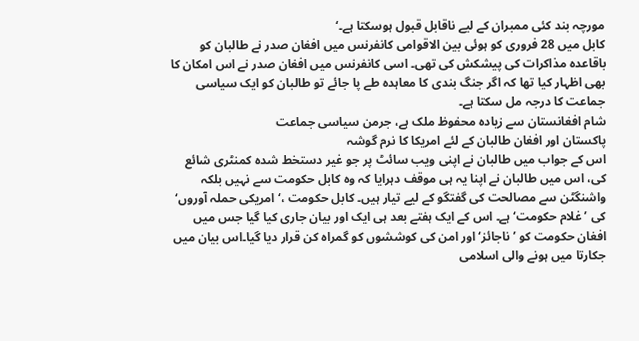مورچہ بند کئی ممبران کے لیے ناقابل قبول ہوسکتا ہے۔‘
کابل میں 28 فروری کو ہوئی بین الاقوامی کانفرنس میں افغان صدر نے طالبان کو باقاعدہ مذاکرات کی پیشکش کی تھی۔ اسی کانفرنس میں افغان صدر نے اس امکان کا بھی اظہار کیا تھا کہ اگر جنگ بندی کا معاہدہ طے پا جائے تو طالبان کو ایک سیاسی جماعت کا درجہ مل سکتا ہے۔
شام افغانستان سے زيادہ محفوظ ملک ہے، جرمن سياسی جماعت
پاکستان اور افغان طالبان کے لئے امریکا کا نرم گوشہ
اس کے جواب میں طالبان نے اپنی ویب سائٹ پر جو غیر دستخط شدہ کمنٹری شائع کی، اس میں طالبان نے اپنا یہ ہی موقف دہرایا کہ وہ کابل حکومت سے نہیں بلکہ واشنگٹن سے مصالحت کی گفتگو کے لیے تیار ہیں۔ کابل حکومت ،‘امریکی حملہ آوروں‘ کی ’ غلام حکومت‘ ہے۔ اس کے ایک ہفتے بعد ہی ایک اور بیان جاری کیا گیا جس میں افغان حکومت کو ’ناجائز‘ اور امن کی کوششوں کو گمراہ کن قرار دیا گیا۔اس بیان میں جکارتا میں ہونے والی اسلامی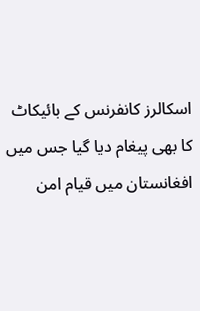اسکالرز کانفرنس کے بائیکاٹ کا بھی پیغام دیا گیا جس میں افغانستان میں قیام امن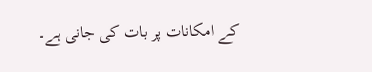کے امکانات پر بات کی جانی ہے۔